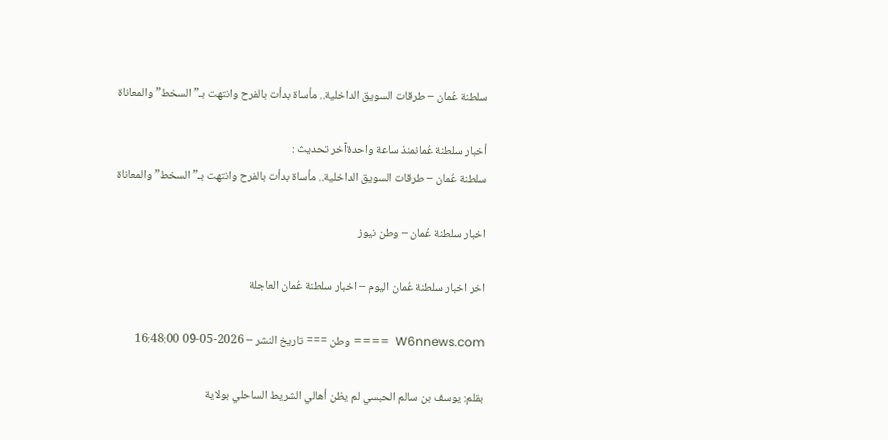سلطنة عُمان – طرقات السويق الداخلية.. مأساة بدأت بالفرح وانتهت بـ”السخط” والمعاناة

أخبار سلطنة عُمانمنذ ساعة واحدةآخر تحديث :
سلطنة عُمان – طرقات السويق الداخلية.. مأساة بدأت بالفرح وانتهت بـ”السخط” والمعاناة

اخبار سلطنة عُمان – وطن نيوز

اخر اخبار سلطنة عُمان اليوم – اخبار سلطنة عُمان العاجلة

W6nnews.com  ==== وطن === تاريخ النشر – 2026-05-09 16:48:00

بقلم: يوسف بن سالم الحبسي لم يظن أهالي الشريط الساحلي بولاية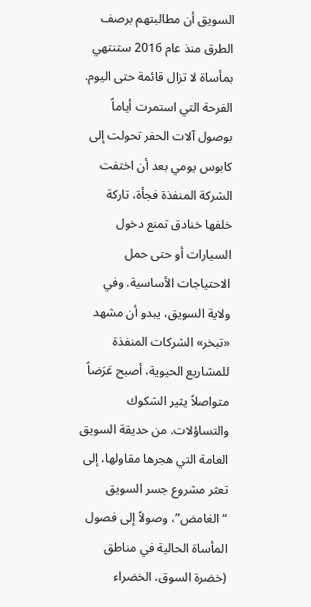السويق أن مطالبتهم برصف الطرق منذ عام 2016 ستنتهي بمأساة لا تزال قائمة حتى اليوم. الفرحة التي استمرت أياماً بوصول آلات الحفر تحولت إلى كابوس يومي بعد أن اختفت الشركة المنفذة فجأة، تاركة خلفها خنادق تمنع دخول السيارات أو حتى حمل الاحتياجات الأساسية. وفي ولاية السويق، يبدو أن مشهد «تبخر» الشركات المنفذة للمشاريع الحيوية، أصبح عَرَضاً متواصلاً يثير الشكوك والتساؤلات. من حديقة السويق العامة التي هجرها مقاولها، إلى تعثر مشروع جسر السويق “الغامض”، وصولاً إلى فصول المأساة الحالية في مناطق (خضرة السوق، الخضراء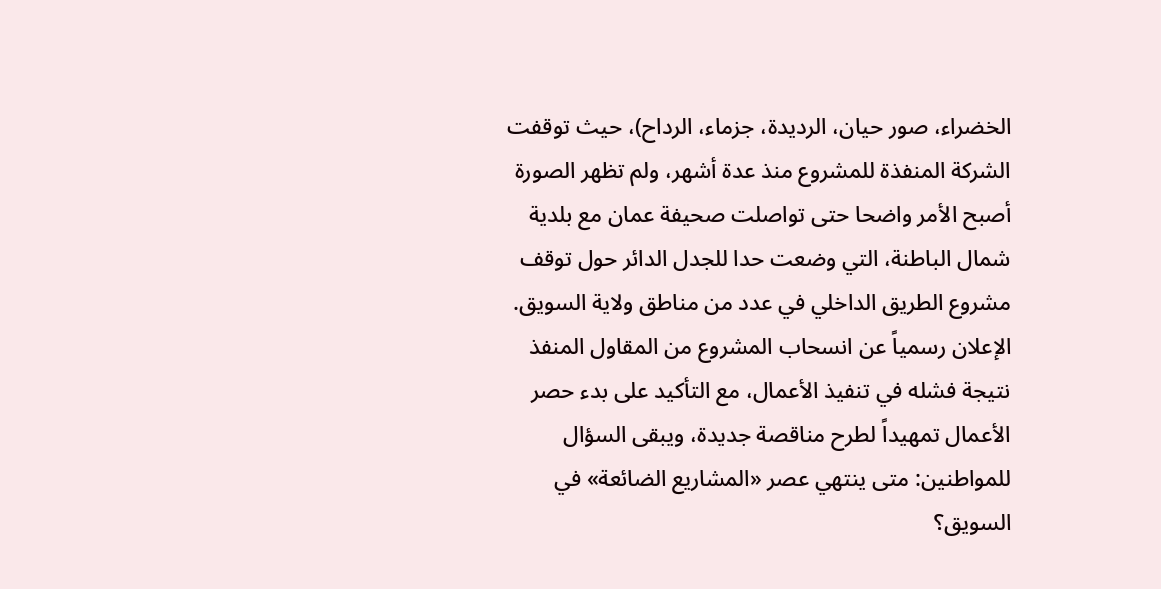الخضراء، صور حيان، الرديدة، جزماء، الرداح)، حيث توقفت الشركة المنفذة للمشروع منذ عدة أشهر، ولم تظهر الصورة أصبح الأمر واضحا حتى تواصلت صحيفة عمان مع بلدية شمال الباطنة، التي وضعت حدا للجدل الدائر حول توقف مشروع الطريق الداخلي في عدد من مناطق ولاية السويق. الإعلان رسمياً عن انسحاب المشروع من المقاول المنفذ نتيجة فشله في تنفيذ الأعمال، مع التأكيد على بدء حصر الأعمال تمهيداً لطرح مناقصة جديدة، ويبقى السؤال للمواطنين: متى ينتهي عصر «المشاريع الضائعة» في السويق؟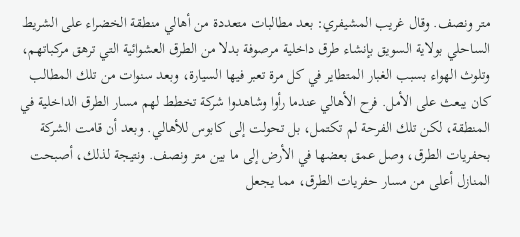متر ونصف. وقال غريب المشيفري: بعد مطالبات متعددة من أهالي منطقة الخضراء على الشريط الساحلي بولاية السويق بإنشاء طرق داخلية مرصوفة بدلا من الطرق العشوائية التي ترهق مركباتهم، وتلوث الهواء بسبب الغبار المتطاير في كل مرة تعبر فيها السيارة، وبعد سنوات من تلك المطالب كان يبعث على الأمل. فرح الأهالي عندما رأوا وشاهدوا شركة تخطط لهم مسار الطرق الداخلية في المنطقة، لكن تلك الفرحة لم تكتمل، بل تحولت إلى كابوس للأهالي. وبعد أن قامت الشركة بحفريات الطرق، وصل عمق بعضها في الأرض إلى ما بين متر ونصف. ونتيجة لذلك، أصبحت المنازل أعلى من مسار حفريات الطرق، مما يجعل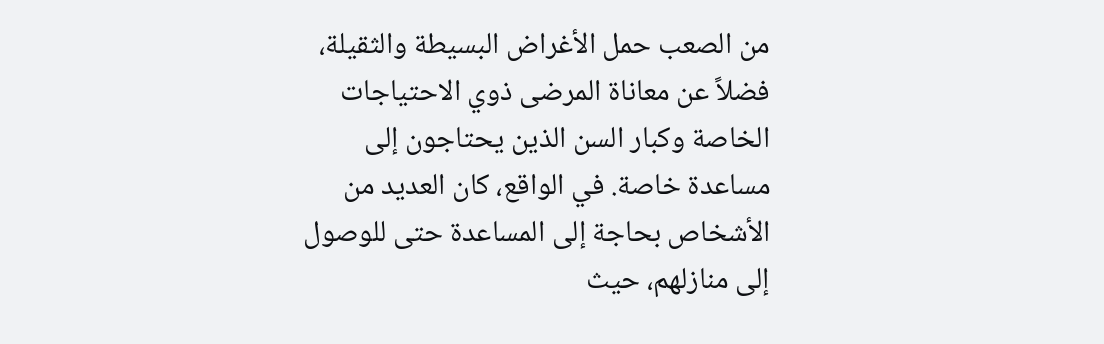من الصعب حمل الأغراض البسيطة والثقيلة، فضلاً عن معاناة المرضى ذوي الاحتياجات الخاصة وكبار السن الذين يحتاجون إلى مساعدة خاصة. في الواقع، كان العديد من الأشخاص بحاجة إلى المساعدة حتى للوصول إلى منازلهم، حيث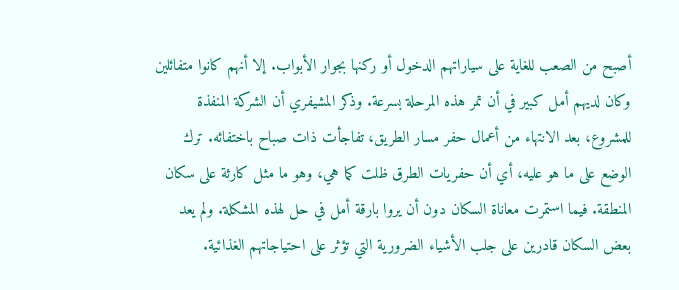أصبح من الصعب للغاية على سياراتهم الدخول أو ركنها بجوار الأبواب. إلا أنهم كانوا متفائلين وكان لديهم أمل كبير في أن تمر هذه المرحلة بسرعة. وذكر المشيفري أن الشركة المنفذة للمشروع، بعد الانتهاء من أعمال حفر مسار الطريق، تفاجأت ذات صباح باختفائه. ترك الوضع على ما هو عليه، أي أن حفريات الطرق ظلت كما هي، وهو ما مثل كارثة على سكان المنطقة. فيما استمرت معاناة السكان دون أن يروا بارقة أمل في حل لهذه المشكلة. ولم يعد بعض السكان قادرين على جلب الأشياء الضرورية التي تؤثر على احتياجاتهم الغذائية.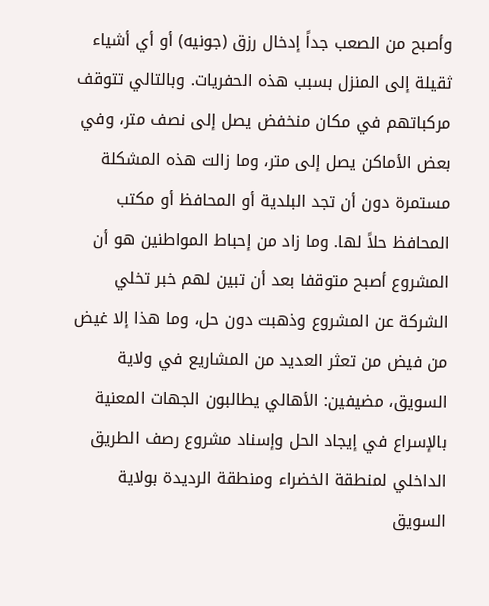وأصبح من الصعب جداً إدخال رزق (جونيه) أو أي أشياء ثقيلة إلى المنزل بسبب هذه الحفريات. وبالتالي تتوقف مركباتهم في مكان منخفض يصل إلى نصف متر، وفي بعض الأماكن يصل إلى متر، وما زالت هذه المشكلة مستمرة دون أن تجد البلدية أو المحافظ أو مكتب المحافظ حلاً لها. وما زاد من إحباط المواطنين هو أن المشروع أصبح متوقفا بعد أن تبين لهم خبر تخلي الشركة عن المشروع وذهبت دون حل، وما هذا إلا غيض من فيض من تعثر العديد من المشاريع في ولاية السويق، مضيفين: الأهالي يطالبون الجهات المعنية بالإسراع في إيجاد الحل وإسناد مشروع رصف الطريق الداخلي لمنطقة الخضراء ومنطقة الرديدة بولاية السويق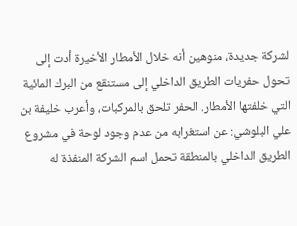لشركة جديدة، منوهين أنه خلال الأمطار الأخيرة أدت إلى تحول حفريات الطريق الداخلي إلى مستنقع من البرك المائية التي خلفتها الأمطار. الحفر تلحق بالمركبات، وأعرب خليفة بن علي البلوشي: عن استغرابه من عدم وجود لوحة في مشروع الطريق الداخلي بالمنطقة تحمل اسم الشركة المنفذة له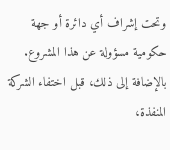وتحت إشراف أي دائرة أو جهة حكومية مسؤولة عن هذا المشروع. بالإضافة إلى ذلك، قبل اختفاء الشركة المنفذة،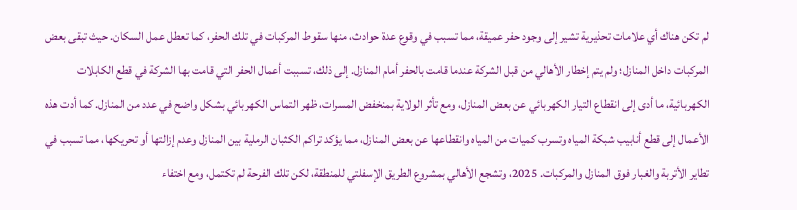لم تكن هناك أي علامات تحذيرية تشير إلى وجود حفر عميقة، مما تسبب في وقوع عدة حوادث، منها سقوط المركبات في تلك الحفر، كما تعطل عمل السكان. حيث تبقى بعض المركبات داخل المنازل؛ ولم يتم إخطار الأهالي من قبل الشركة عندما قامت بالحفر أمام المنازل. إلى ذلك، تسببت أعمال الحفر التي قامت بها الشركة في قطع الكابلات الكهربائية، ما أدى إلى انقطاع التيار الكهربائي عن بعض المنازل، ومع تأثر الولاية بمنخفض المسرات، ظهر التماس الكهربائي بشكل واضح في عدد من المنازل. كما أدت هذه الأعمال إلى قطع أنابيب شبكة المياه وتسرب كميات من المياه وانقطاعها عن بعض المنازل، مما يؤكد تراكم الكثبان الرملية بين المنازل وعدم إزالتها أو تحريكها، مما تسبب في تطاير الأتربة والغبار فوق المنازل والمركبات. 2025، وتشجع الأهالي بمشروع الطريق الإسفلتي للمنطقة، لكن تلك الفرحة لم تكتمل، ومع اختفاء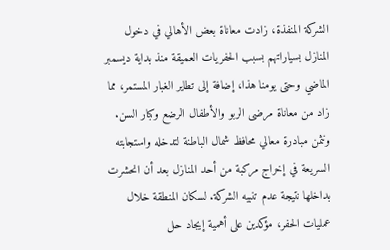الشركة المنفذة، زادت معاناة بعض الأهالي في دخول المنازل بسياراتهم بسبب الحفريات العميقة منذ بداية ديسمبر الماضي وحتى يومنا هذا، إضافة إلى تطاير الغبار المستمر، مما زاد من معاناة مرضى الربو والأطفال الرضع وكبار السن. ونثمن مبادرة معالي محافظ شمال الباطنة لتدخله واستجابته السريعة في إخراج مركبة من أحد المنازل بعد أن انحشرت بداخلها نتيجة عدم تنبيه الشركة. لسكان المنطقة خلال عمليات الحفر، مؤكدين على أهمية إيجاد حل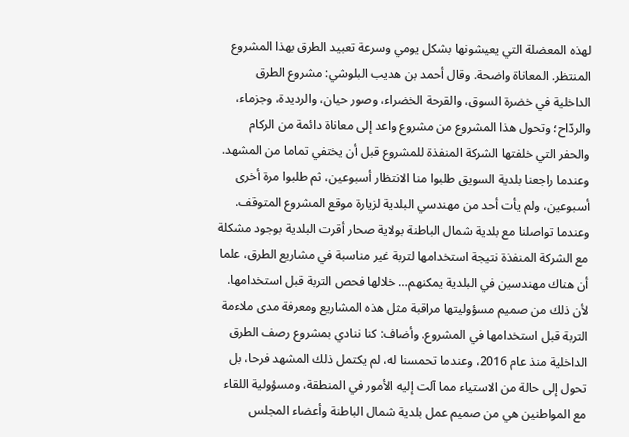لهذه المعضلة التي يعيشونها بشكل يومي وسرعة تعبيد الطرق بهذا المشروع المنتظر. المعاناة واضحة. وقال أحمد بن هديب البلوشي: مشروع الطرق الداخلية في خضرة السوق، والقرحة الخضراء، وصور حيان، والرديدة، وجزماء، والردّاح؛ وتحول هذا المشروع من مشروع واعد إلى معاناة دائمة من الركام والحفر التي خلفتها الشركة المنفذة للمشروع قبل أن يختفي تماما من المشهد. وعندما راجعنا بلدية السويق طلبوا منا الانتظار أسبوعين، ثم طلبوا مرة أخرى أسبوعين، ولم يأت أحد من مهندسي البلدية لزيارة موقع المشروع المتوقف. وعندما تواصلنا مع بلدية شمال الباطنة بولاية صحار أقرت البلدية بوجود مشكلة مع الشركة المنفذة نتيجة استخدامها لتربة غير مناسبة في مشاريع الطرق، علما أن هناك مهندسين في البلدية يمكنهم… خلالها فحص التربة قبل استخدامها. لأن ذلك من صميم مسؤوليتها مراقبة مثل هذه المشاريع ومعرفة مدى ملاءمة التربة قبل استخدامها في المشروع. وأضاف: كنا ننادي بمشروع رصف الطرق الداخلية منذ عام 2016، وعندما تحمسنا له، لم يكتمل ذلك المشهد فرحا، بل تحول إلى حالة من الاستياء مما آلت إليه الأمور في المنطقة، ومسؤولية اللقاء مع المواطنين هي من صميم عمل بلدية شمال الباطنة وأعضاء المجلس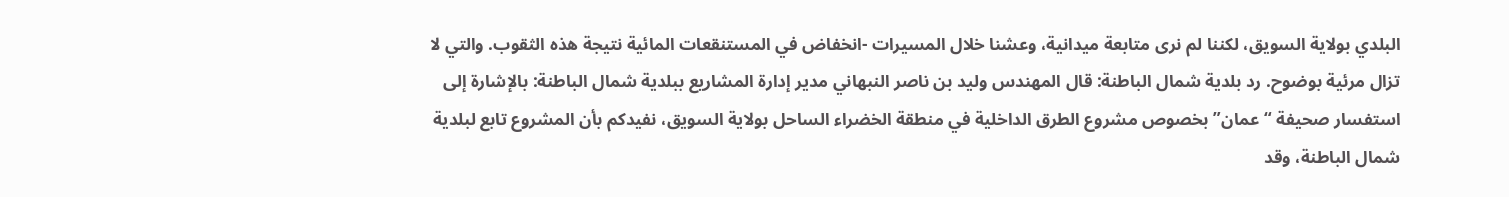البلدي بولاية السويق، لكننا لم نرى متابعة ميدانية، وعشنا خلال المسيرات -انخفاض في المستنقعات المائية نتيجة هذه الثقوب. والتي لا تزال مرئية بوضوح. رد بلدية شمال الباطنة: قال المهندس وليد بن ناصر النبهاني مدير إدارة المشاريع ببلدية شمال الباطنة: بالإشارة إلى استفسار صحيفة “عمان” بخصوص مشروع الطرق الداخلية في منطقة الخضراء الساحل بولاية السويق، نفيدكم بأن المشروع تابع لبلدية شمال الباطنة، وقد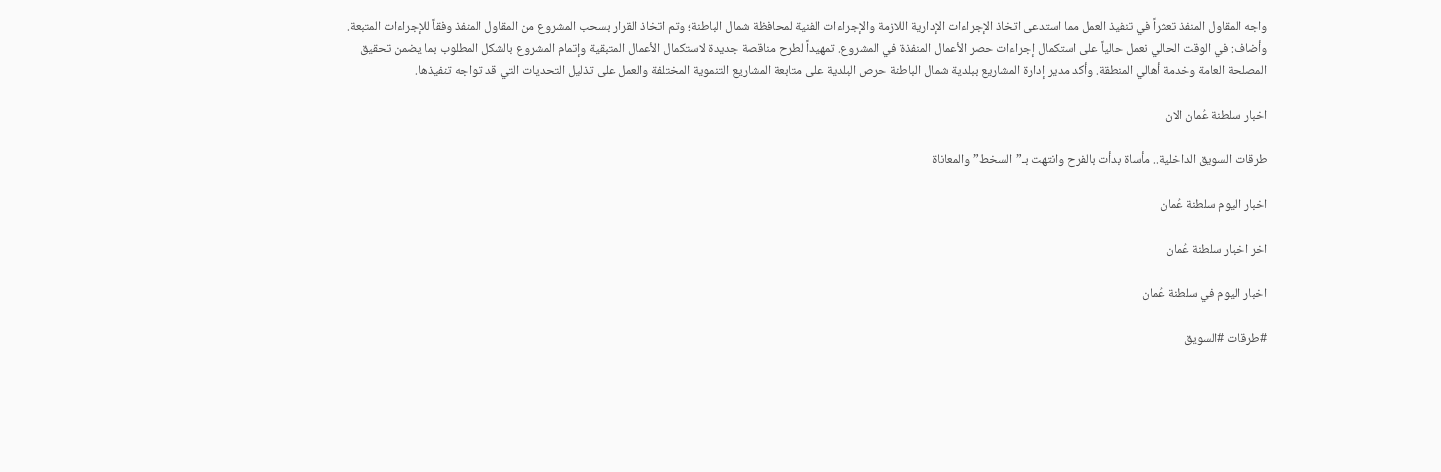واجه المقاول المنفذ تعثراً في تنفيذ العمل مما استدعى اتخاذ الإجراءات الإدارية اللازمة والإجراءات الفنية لمحافظة شمال الباطنة؛ وتم اتخاذ القرار بسحب المشروع من المقاول المنفذ وفقاً للإجراءات المتبعة. وأضاف: في الوقت الحالي نعمل حالياً على استكمال إجراءات حصر الأعمال المنفذة في المشروع. تمهيداً لطرح مناقصة جديدة لاستكمال الأعمال المتبقية وإتمام المشروع بالشكل المطلوب بما يضمن تحقيق المصلحة العامة وخدمة أهالي المنطقة. وأكد مدير إدارة المشاريع ببلدية شمال الباطنة حرص البلدية على متابعة المشاريع التنموية المختلفة والعمل على تذليل التحديات التي قد تواجه تنفيذها.

اخبار سلطنة عُمان الان

طرقات السويق الداخلية.. مأساة بدأت بالفرح وانتهت بـ”السخط” والمعاناة

اخبار اليوم سلطنة عُمان

اخر اخبار سلطنة عُمان

اخبار اليوم في سلطنة عُمان

#طرقات #السويق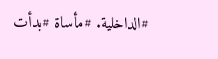#الداخلية. #مأساة #بدأت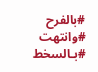#بالفرح #وانتهت #بـالسخط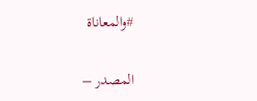#والمعاناة

المصدر –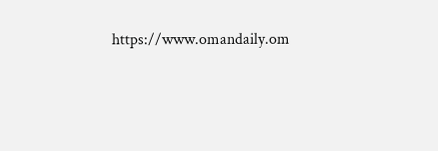https://www.omandaily.om